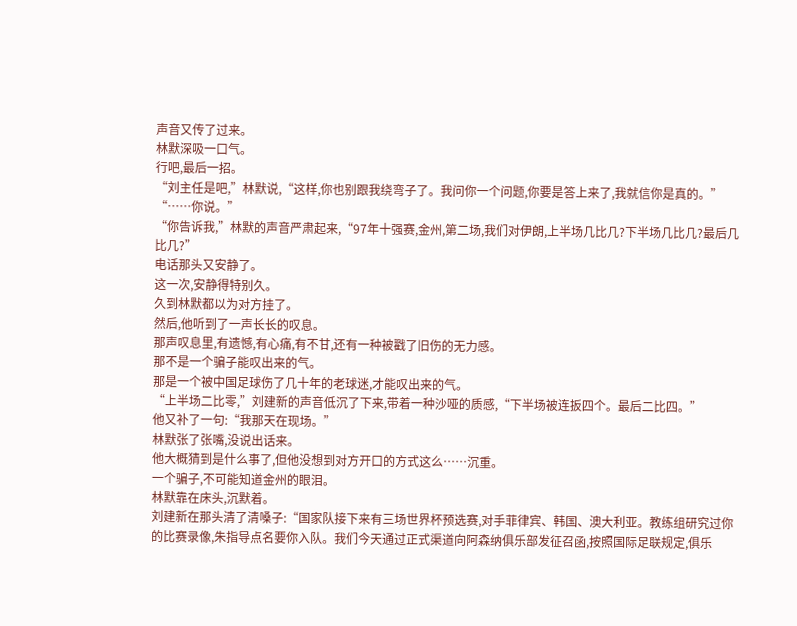声音又传了过来。
林默深吸一口气。
行吧,最后一招。
“刘主任是吧,”林默说,“这样,你也别跟我绕弯子了。我问你一个问题,你要是答上来了,我就信你是真的。”
“……你说。”
“你告诉我,”林默的声音严肃起来,“97年十强赛,金州,第二场,我们对伊朗,上半场几比几?下半场几比几?最后几比几?”
电话那头又安静了。
这一次,安静得特别久。
久到林默都以为对方挂了。
然后,他听到了一声长长的叹息。
那声叹息里,有遗憾,有心痛,有不甘,还有一种被戳了旧伤的无力感。
那不是一个骗子能叹出来的气。
那是一个被中国足球伤了几十年的老球迷,才能叹出来的气。
“上半场二比零,”刘建新的声音低沉了下来,带着一种沙哑的质感,“下半场被连扳四个。最后二比四。”
他又补了一句:“我那天在现场。”
林默张了张嘴,没说出话来。
他大概猜到是什么事了,但他没想到对方开口的方式这么……沉重。
一个骗子,不可能知道金州的眼泪。
林默靠在床头,沉默着。
刘建新在那头清了清嗓子:“国家队接下来有三场世界杯预选赛,对手菲律宾、韩国、澳大利亚。教练组研究过你的比赛录像,朱指导点名要你入队。我们今天通过正式渠道向阿森纳俱乐部发征召函,按照国际足联规定,俱乐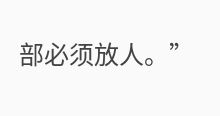部必须放人。”